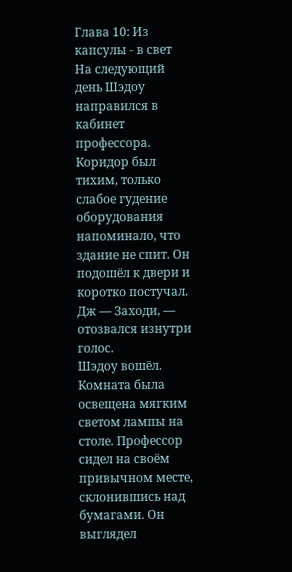Глава 10: Из капсулы - в свет
На следующий день Шэдоу направился в кабинет профессора. Коридор был тихим, только слабое гудение оборудования напоминало, что здание не спит. Он подошёл к двери и коротко постучал.
Дж — Заходи, — отозвался изнутри голос.
Шэдоу вошёл. Комната была освещена мягким светом лампы на столе. Профессор сидел на своём привычном месте, склонившись над бумагами. Он выглядел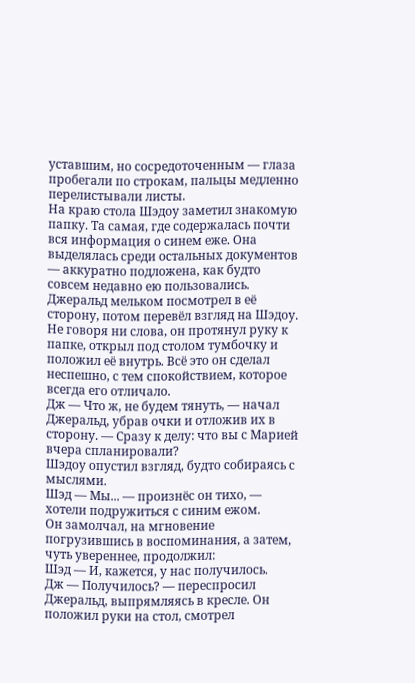уставшим, но сосредоточенным — глаза пробегали по строкам, пальцы медленно перелистывали листы.
На краю стола Шэдоу заметил знакомую папку. Та самая, где содержалась почти вся информация о синем еже. Она выделялась среди остальных документов — аккуратно подложена, как будто совсем недавно ею пользовались.
Джеральд мельком посмотрел в её сторону, потом перевёл взгляд на Шэдоу. Не говоря ни слова, он протянул руку к папке, открыл под столом тумбочку и положил её внутрь. Всё это он сделал неспешно, с тем спокойствием, которое всегда его отличало.
Дж — Что ж, не будем тянуть, — начал Джеральд, убрав очки и отложив их в сторону. — Сразу к делу: что вы с Марией вчера спланировали?
Шэдоу опустил взгляд, будто собираясь с мыслями.
Шэд — Мы... — произнёс он тихо, — хотели подружиться с синим ежом.
Он замолчал, на мгновение погрузившись в воспоминания, а затем, чуть увереннее, продолжил:
Шэд — И, кажется, у нас получилось.
Дж — Получилось? — переспросил Джеральд, выпрямляясь в кресле. Он положил руки на стол, смотрел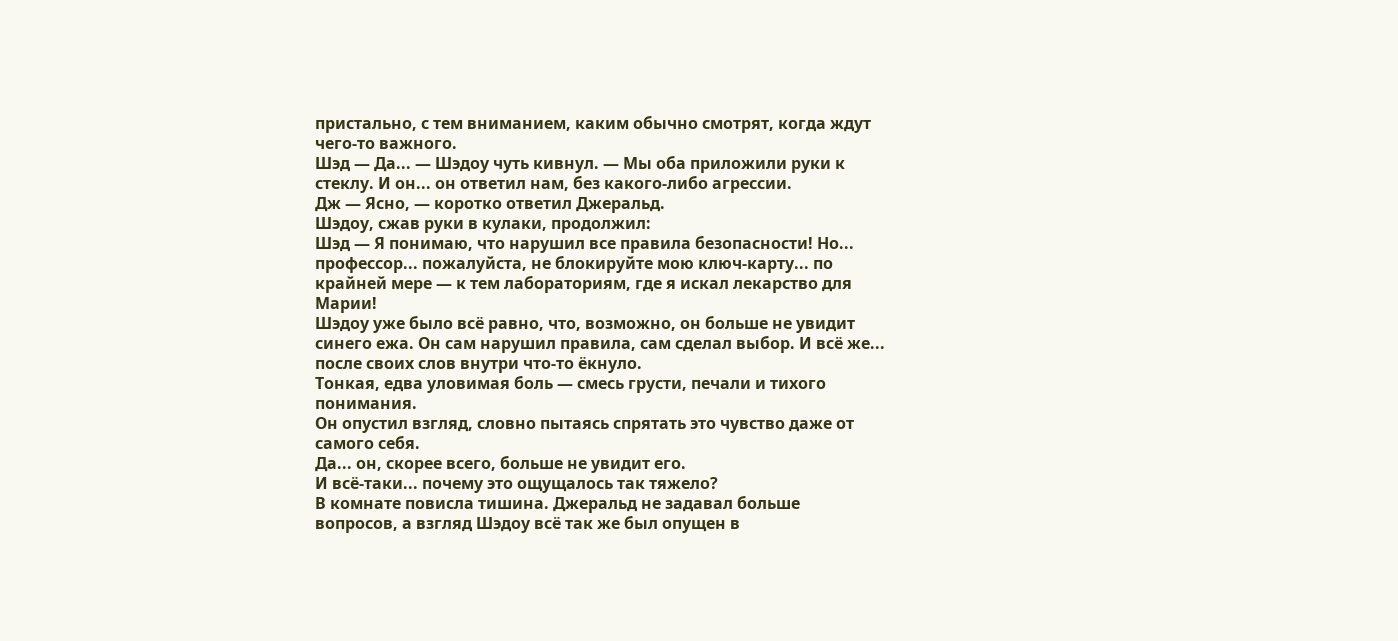пристально, с тем вниманием, каким обычно смотрят, когда ждут чего-то важного.
Шэд — Да... — Шэдоу чуть кивнул. — Мы оба приложили руки к стеклу. И он... он ответил нам, без какого-либо агрессии.
Дж — Ясно, — коротко ответил Джеральд.
Шэдоу, сжав руки в кулаки, продолжил:
Шэд — Я понимаю, что нарушил все правила безопасности! Но... профессор... пожалуйста, не блокируйте мою ключ-карту... по крайней мере — к тем лабораториям, где я искал лекарство для Марии!
Шэдоу уже было всё равно, что, возможно, он больше не увидит синего ежа. Он сам нарушил правила, сам сделал выбор. И всё же... после своих слов внутри что-то ёкнуло.
Тонкая, едва уловимая боль — смесь грусти, печали и тихого понимания.
Он опустил взгляд, словно пытаясь спрятать это чувство даже от самого себя.
Да... он, скорее всего, больше не увидит его.
И всё-таки... почему это ощущалось так тяжело?
В комнате повисла тишина. Джеральд не задавал больше вопросов, а взгляд Шэдоу всё так же был опущен в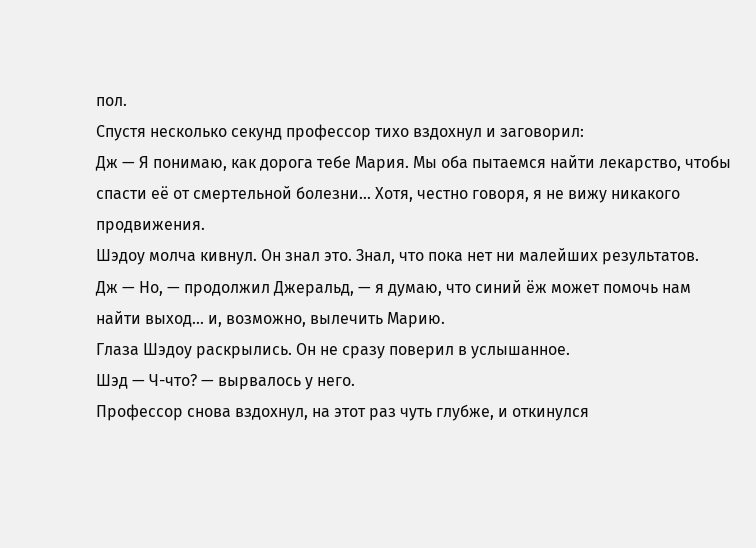пол.
Спустя несколько секунд профессор тихо вздохнул и заговорил:
Дж — Я понимаю, как дорога тебе Мария. Мы оба пытаемся найти лекарство, чтобы спасти её от смертельной болезни... Хотя, честно говоря, я не вижу никакого продвижения.
Шэдоу молча кивнул. Он знал это. Знал, что пока нет ни малейших результатов.
Дж — Но, — продолжил Джеральд, — я думаю, что синий ёж может помочь нам найти выход... и, возможно, вылечить Марию.
Глаза Шэдоу раскрылись. Он не сразу поверил в услышанное.
Шэд — Ч-что? — вырвалось у него.
Профессор снова вздохнул, на этот раз чуть глубже, и откинулся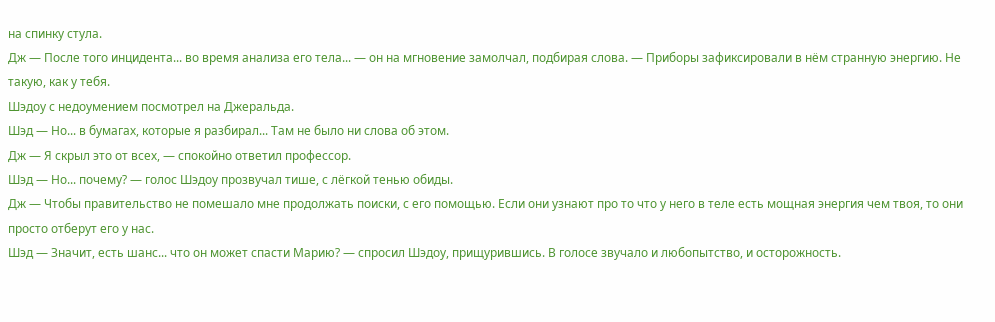на спинку стула.
Дж — После того инцидента... во время анализа его тела... — он на мгновение замолчал, подбирая слова. — Приборы зафиксировали в нём странную энергию. Не такую, как у тебя.
Шэдоу с недоумением посмотрел на Джеральда.
Шэд — Но... в бумагах, которые я разбирал... Там не было ни слова об этом.
Дж — Я скрыл это от всех, — спокойно ответил профессор.
Шэд — Но... почему? — голос Шэдоу прозвучал тише, с лёгкой тенью обиды.
Дж — Чтобы правительство не помешало мне продолжать поиски, с его помощью. Если они узнают про то что у него в теле есть мощная энергия чем твоя, то они просто отберут его у нас.
Шэд — Значит, есть шанс... что он может спасти Марию? — спросил Шэдоу, прищурившись. В голосе звучало и любопытство, и осторожность.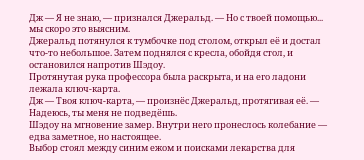Дж — Я не знаю, — признался Джеральд. — Но с твоей помощью... мы скоро это выясним.
Джеральд потянулся к тумбочке под столом, открыл её и достал что-то небольшое. Затем поднялся с кресла, обойдя стол, и остановился напротив Шэдоу.
Протянутая рука профессора была раскрыта, и на его ладони лежала ключ-карта.
Дж — Твоя ключ-карта, — произнёс Джеральд, протягивая её. — Надеюсь, ты меня не подведёшь.
Шэдоу на мгновение замер. Внутри него пронеслось колебание — едва заметное, но настоящее.
Выбор стоял между синим ежом и поисками лекарства для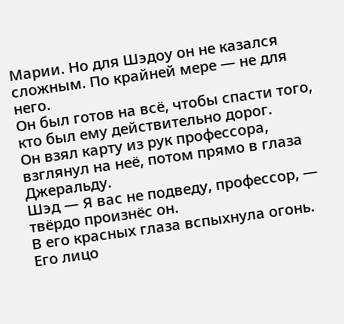Марии. Но для Шэдоу он не казался сложным. По крайней мере — не для него.
Он был готов на всё, чтобы спасти того, кто был ему действительно дорог.
Он взял карту из рук профессора, взглянул на неё, потом прямо в глаза Джеральду.
Шэд — Я вас не подведу, профессор, — твёрдо произнёс он.
В его красных глаза вспыхнула огонь. Его лицо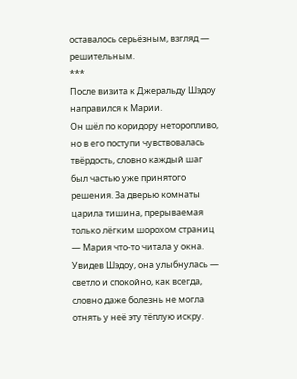оставалось серьёзным, взгляд — решительным.
***
После визита к Джеральду Шэдоу направился к Марии.
Он шёл по коридору неторопливо, но в его поступи чувствовалась твёрдость, словно каждый шаг был частью уже принятого решения. За дверью комнаты царила тишина, прерываемая только лёгким шорохом страниц — Мария что-то читала у окна.
Увидев Шэдоу, она улыбнулась — светло и спокойно, как всегда, словно даже болезнь не могла отнять у неё эту тёплую искру.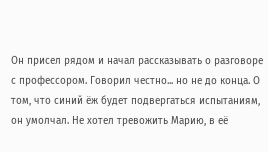Он присел рядом и начал рассказывать о разговоре с профессором. Говорил честно... но не до конца. О том, что синий ёж будет подвергаться испытаниям, он умолчал. Не хотел тревожить Марию, в её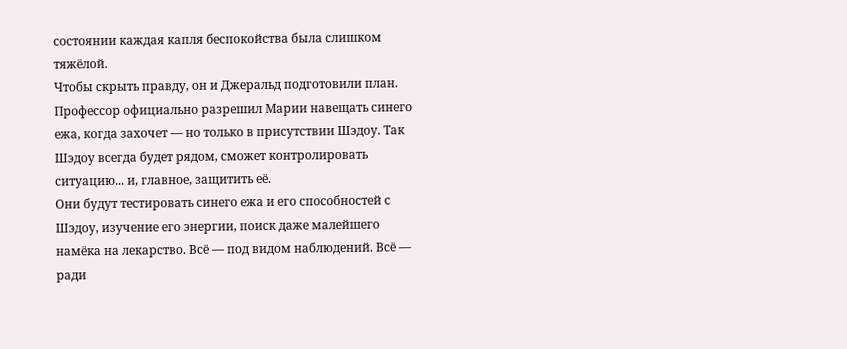состоянии каждая капля беспокойства была слишком тяжёлой.
Чтобы скрыть правду, он и Джеральд подготовили план.
Профессор официально разрешил Марии навещать синего ежа, когда захочет — но только в присутствии Шэдоу. Так Шэдоу всегда будет рядом, сможет контролировать ситуацию... и, главное, защитить её.
Они будут тестировать синего ежа и его способностей с Шэдоу, изучение его энергии, поиск даже малейшего намёка на лекарство. Всё — под видом наблюдений. Всё — ради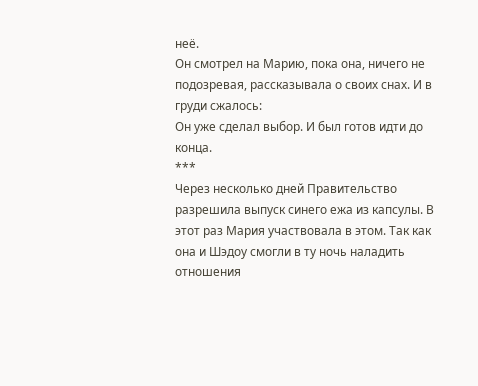неё.
Он смотрел на Марию, пока она, ничего не подозревая, рассказывала о своих снах. И в груди сжалось:
Он уже сделал выбор. И был готов идти до конца.
***
Через несколько дней Правительство разрешила выпуск синего ежа из капсулы. В этот раз Мария участвовала в этом. Так как она и Шэдоу смогли в ту ночь наладить отношения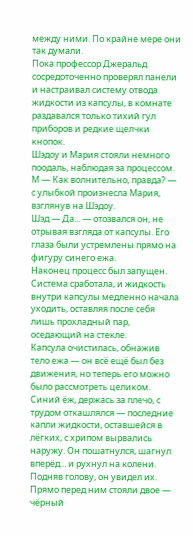между ними. По крайне мере они так думали.
Пока профессор Джеральд сосредоточенно проверял панели и настраивал систему отвода жидкости из капсулы, в комнате раздавался только тихий гул приборов и редкие щелчки кнопок.
Шэдоу и Мария стояли немного поодаль, наблюдая за процессом.
М — Как волнительно, правда? — с улыбкой произнесла Мария, взглянув на Шэдоу.
Шэд — Да... — отозвался он, не отрывая взгляда от капсулы. Его глаза были устремлены прямо на фигуру синего ежа.
Наконец процесс был запущен. Система сработала, и жидкость внутри капсулы медленно начала уходить, оставляя после себя лишь прохладный пар, оседающий на стекле.
Капсула очистилась, обнажив тело ежа — он всё ещё был без движения, но теперь его можно было рассмотреть целиком.
Синий ёж, держась за плечо, с трудом откашлялся — последние капли жидкости, оставшейся в лёгких, с хрипом вырвались наружу. Он пошатнулся, шагнул вперёд... и рухнул на колени.
Подняв голову, он увидел их.
Прямо перед ним стояли двое — чёрный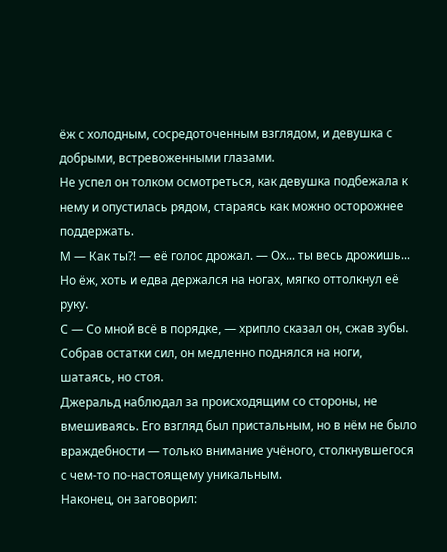ёж с холодным, сосредоточенным взглядом, и девушка с добрыми, встревоженными глазами.
Не успел он толком осмотреться, как девушка подбежала к нему и опустилась рядом, стараясь как можно осторожнее поддержать.
М — Как ты?! — её голос дрожал. — Ох... ты весь дрожишь...
Но ёж, хоть и едва держался на ногах, мягко оттолкнул её руку.
С — Со мной всё в порядке, — хрипло сказал он, сжав зубы. Собрав остатки сил, он медленно поднялся на ноги, шатаясь, но стоя.
Джеральд наблюдал за происходящим со стороны, не вмешиваясь. Его взгляд был пристальным, но в нём не было враждебности — только внимание учёного, столкнувшегося с чем-то по-настоящему уникальным.
Наконец, он заговорил: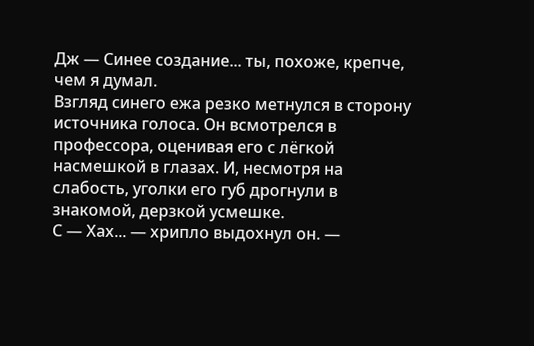Дж — Синее создание... ты, похоже, крепче, чем я думал.
Взгляд синего ежа резко метнулся в сторону источника голоса. Он всмотрелся в профессора, оценивая его с лёгкой насмешкой в глазах. И, несмотря на слабость, уголки его губ дрогнули в знакомой, дерзкой усмешке.
С — Хах... — хрипло выдохнул он. —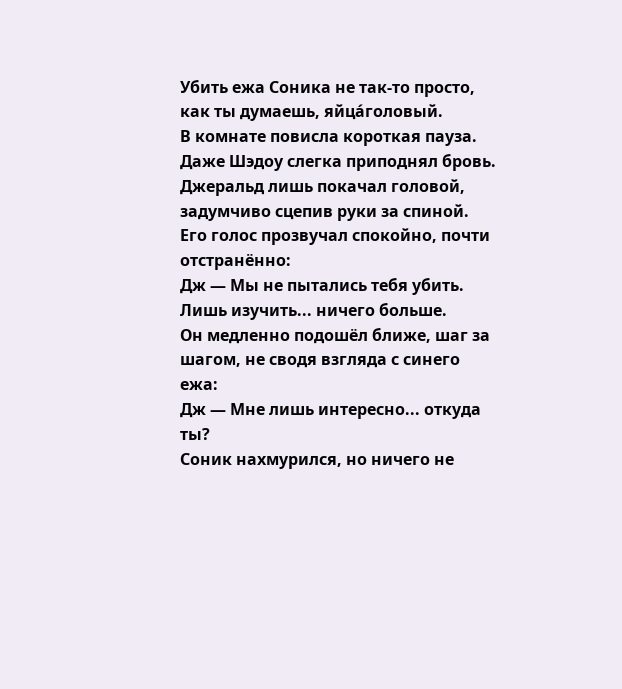Убить ежа Соника не так-то просто, как ты думаешь, яйца́головый.
В комнате повисла короткая пауза. Даже Шэдоу слегка приподнял бровь.
Джеральд лишь покачал головой, задумчиво сцепив руки за спиной. Его голос прозвучал спокойно, почти отстранённо:
Дж — Мы не пытались тебя убить. Лишь изучить... ничего больше.
Он медленно подошёл ближе, шаг за шагом, не сводя взгляда с синего ежа:
Дж — Мне лишь интересно... откуда ты?
Соник нахмурился, но ничего не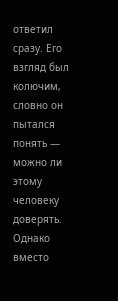ответил сразу. Его взгляд был колючим, словно он пытался понять — можно ли этому человеку доверять. Однако вместо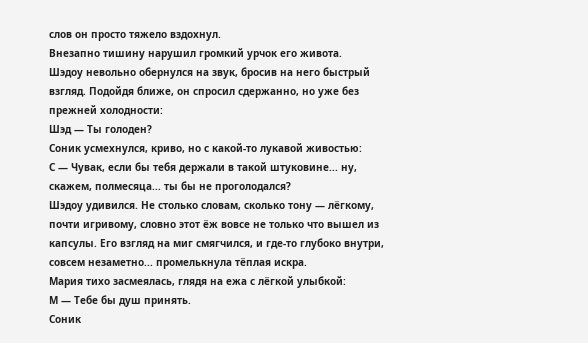слов он просто тяжело вздохнул.
Внезапно тишину нарушил громкий урчок его живота.
Шэдоу невольно обернулся на звук, бросив на него быстрый взгляд. Подойдя ближе, он спросил сдержанно, но уже без прежней холодности:
Шэд — Ты голоден?
Соник усмехнулся, криво, но с какой-то лукавой живостью:
С — Чувак, если бы тебя держали в такой штуковине... ну, скажем, полмесяца... ты бы не проголодался?
Шэдоу удивился. Не столько словам, сколько тону — лёгкому, почти игривому, словно этот ёж вовсе не только что вышел из капсулы. Его взгляд на миг смягчился, и где-то глубоко внутри, совсем незаметно... промелькнула тёплая искра.
Мария тихо засмеялась, глядя на ежа с лёгкой улыбкой:
М — Тебе бы душ принять.
Соник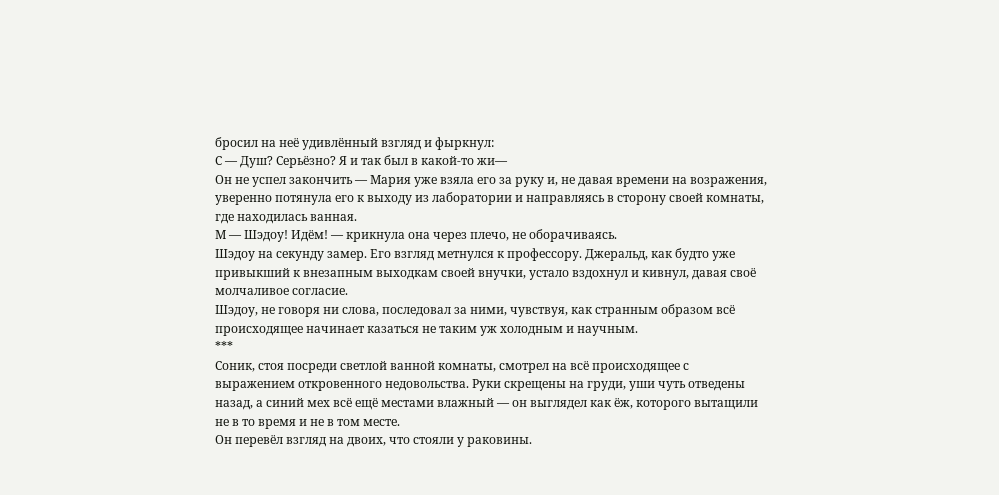бросил на неё удивлённый взгляд и фыркнул:
С — Душ? Серьёзно? Я и так был в какой-то жи—
Он не успел закончить — Мария уже взяла его за руку и, не давая времени на возражения, уверенно потянула его к выходу из лаборатории и направляясь в сторону своей комнаты, где находилась ванная.
М — Шэдоу! Идём! — крикнула она через плечо, не оборачиваясь.
Шэдоу на секунду замер. Его взгляд метнулся к профессору. Джеральд, как будто уже привыкший к внезапным выходкам своей внучки, устало вздохнул и кивнул, давая своё молчаливое согласие.
Шэдоу, не говоря ни слова, последовал за ними, чувствуя, как странным образом всё происходящее начинает казаться не таким уж холодным и научным.
***
Соник, стоя посреди светлой ванной комнаты, смотрел на всё происходящее с выражением откровенного недовольства. Руки скрещены на груди, уши чуть отведены назад, а синий мех всё ещё местами влажный — он выглядел как ёж, которого вытащили не в то время и не в том месте.
Он перевёл взгляд на двоих, что стояли у раковины.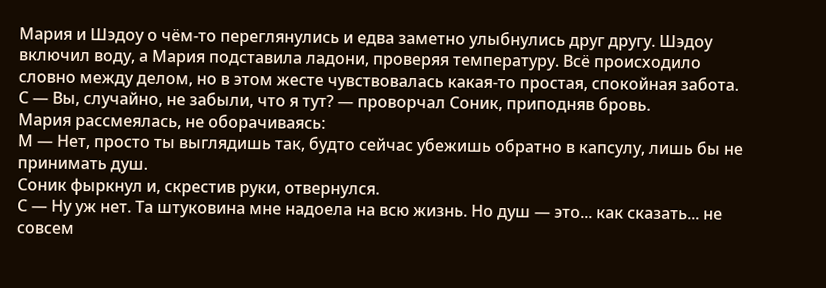Мария и Шэдоу о чём-то переглянулись и едва заметно улыбнулись друг другу. Шэдоу включил воду, а Мария подставила ладони, проверяя температуру. Всё происходило словно между делом, но в этом жесте чувствовалась какая-то простая, спокойная забота.
С — Вы, случайно, не забыли, что я тут? — проворчал Соник, приподняв бровь.
Мария рассмеялась, не оборачиваясь:
М — Нет, просто ты выглядишь так, будто сейчас убежишь обратно в капсулу, лишь бы не принимать душ.
Соник фыркнул и, скрестив руки, отвернулся.
С — Ну уж нет. Та штуковина мне надоела на всю жизнь. Но душ — это... как сказать... не совсем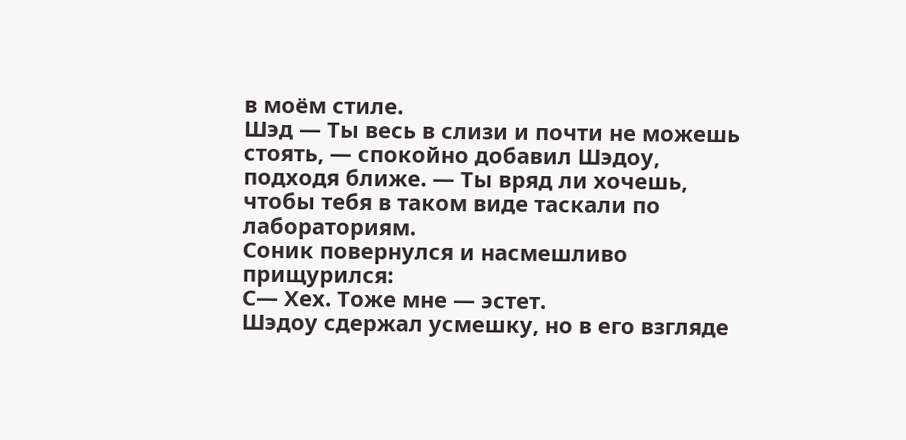в моём стиле.
Шэд — Ты весь в слизи и почти не можешь стоять, — спокойно добавил Шэдоу, подходя ближе. — Ты вряд ли хочешь, чтобы тебя в таком виде таскали по лабораториям.
Соник повернулся и насмешливо прищурился:
С— Хех. Тоже мне — эстет.
Шэдоу сдержал усмешку, но в его взгляде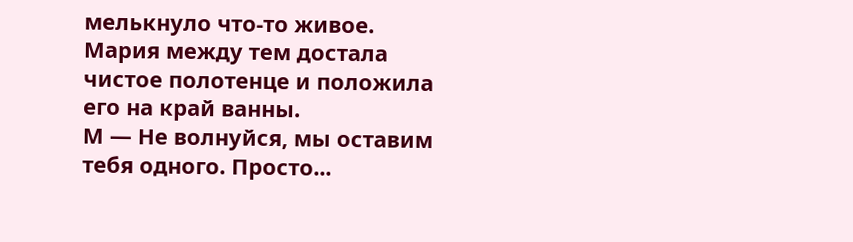мелькнуло что-то живое.
Мария между тем достала чистое полотенце и положила его на край ванны.
М — Не волнуйся, мы оставим тебя одного. Просто...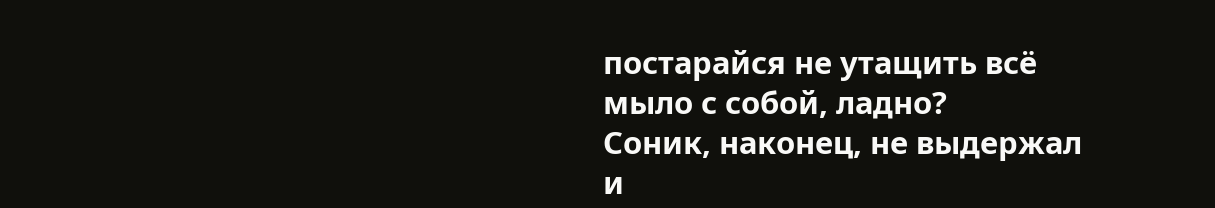постарайся не утащить всё мыло с собой, ладно?
Соник, наконец, не выдержал и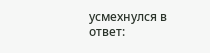усмехнулся в ответ: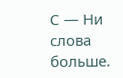С — Ни слова больше.